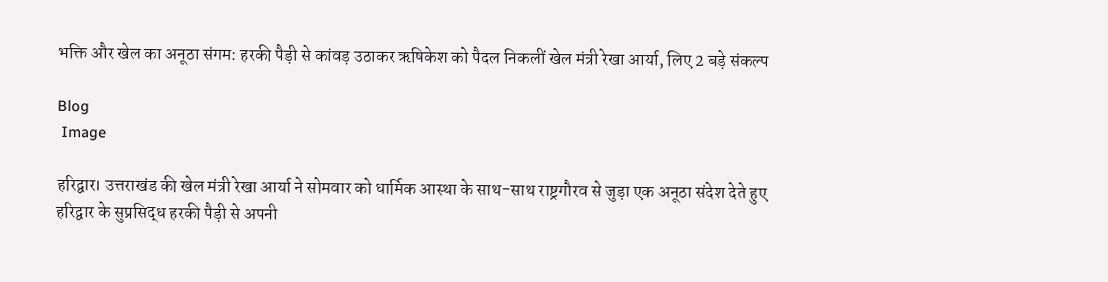भक्ति और खेल का अनूठा संगम: हरकी पैड़ी से कांवड़ उठाकर ऋषिकेश को पैदल निकलीं खेल मंत्री रेखा आर्या, लिए 2 बड़े संकल्प

Blog
 Image

हरिद्वार। उत्तराखंड की खेल मंत्री रेखा आर्या ने सोमवार को धार्मिक आस्था के साथ-साथ राष्ट्रगौरव से जुड़ा एक अनूठा संदेश देते हुए हरिद्वार के सुप्रसिद्ध हरकी पैड़ी से अपनी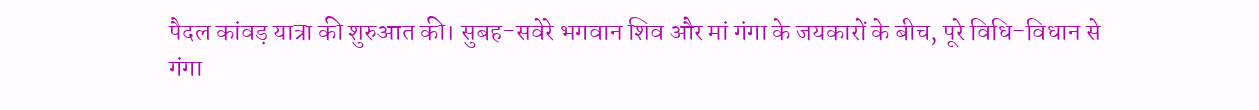पैदल कांवड़ यात्रा की शुरुआत की। सुबह-सवेरे भगवान शिव और मां गंगा के जयकारों के बीच, पूरे विधि-विधान से गंगा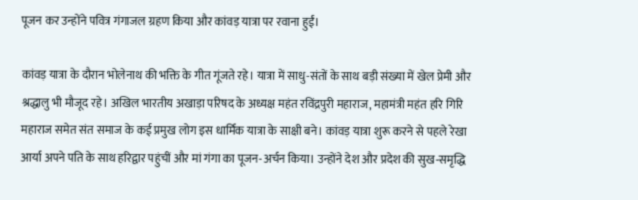पूजन कर उन्होंने पवित्र गंगाजल ग्रहण किया और कांवड़ यात्रा पर रवाना हुईं।

कांवड़ यात्रा के दौरान भोलेनाथ की भक्ति के गीत गूंजते रहे। यात्रा में साधु-संतों के साथ बड़ी संख्या में खेल प्रेमी और श्रद्धालु भी मौजूद रहे। अखिल भारतीय अखाड़ा परिषद के अध्यक्ष महंत रविंद्रपुरी महाराज, महामंत्री महंत हरि गिरि महाराज समेत संत समाज के कई प्रमुख लोग इस धार्मिक यात्रा के साक्षी बने। कांवड़ यात्रा शुरू करने से पहले रेखा आर्या अपने पति के साथ हरिद्वार पहुंचीं और मां गंगा का पूजन-अर्चन किया। उन्होंने देश और प्रदेश की सुख-समृद्धि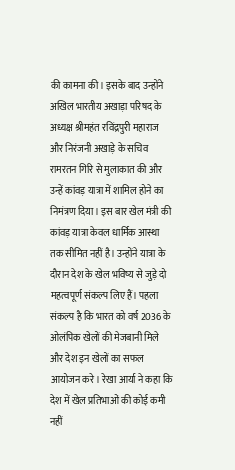की कामना की। इसके बाद उन्होंने अखिल भारतीय अखाड़ा परिषद के अध्यक्ष श्रीमहंत रविंद्रपुरी महाराज और निरंजनी अखाड़े के सचिव रामरतन गिरि से मुलाकात की और उन्हें कांवड़ यात्रा में शामिल होने का निमंत्रण दिया। इस बार खेल मंत्री की कांवड़ यात्रा केवल धार्मिक आस्था तक सीमित नहीं है। उन्होंने यात्रा के दौरान देश के खेल भविष्य से जुड़े दो महत्वपूर्ण संकल्प लिए हैं। पहला संकल्प है कि भारत को वर्ष 2036 के ओलंपिक खेलों की मेजबानी मिले और देश इन खेलों का सफल आयोजन करे। रेखा आर्या ने कहा कि देश में खेल प्रतिभाओं की कोई कमी नहीं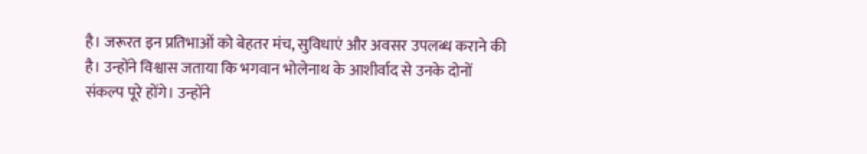है। जरूरत इन प्रतिभाओं को बेहतर मंच, सुविधाएं और अवसर उपलब्ध कराने की है। उन्होंने विश्वास जताया कि भगवान भोलेनाथ के आशीर्वाद से उनके दोनों संकल्प पूरे होंगे। उन्होंने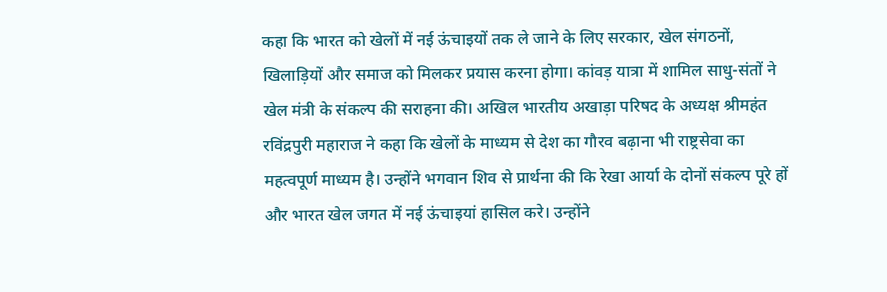कहा कि भारत को खेलों में नई ऊंचाइयों तक ले जाने के लिए सरकार, खेल संगठनों, खिलाड़ियों और समाज को मिलकर प्रयास करना होगा। कांवड़ यात्रा में शामिल साधु-संतों ने खेल मंत्री के संकल्प की सराहना की। अखिल भारतीय अखाड़ा परिषद के अध्यक्ष श्रीमहंत रविंद्रपुरी महाराज ने कहा कि खेलों के माध्यम से देश का गौरव बढ़ाना भी राष्ट्रसेवा का महत्वपूर्ण माध्यम है। उन्होंने भगवान शिव से प्रार्थना की कि रेखा आर्या के दोनों संकल्प पूरे हों और भारत खेल जगत में नई ऊंचाइयां हासिल करे। उन्होंने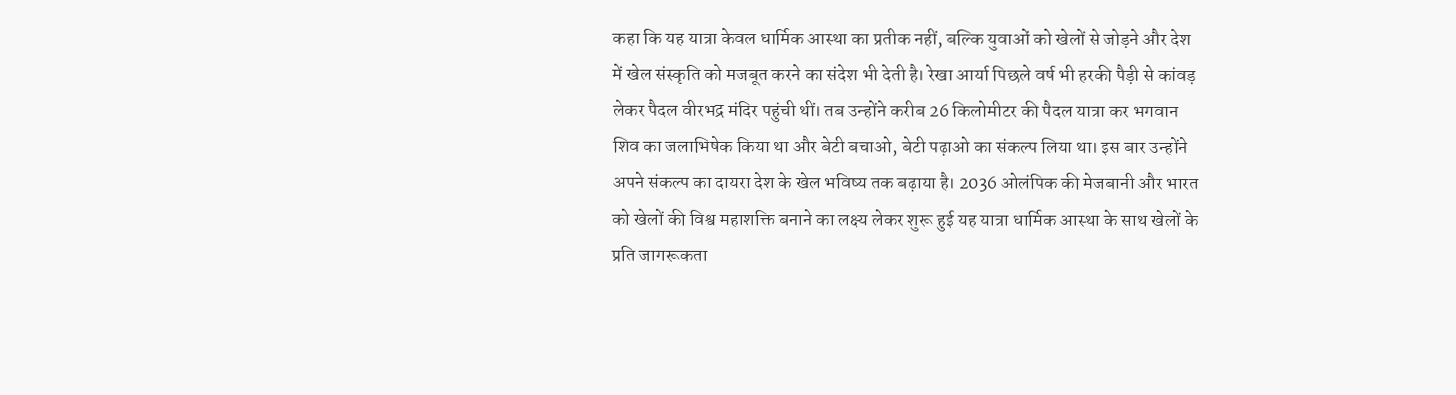कहा कि यह यात्रा केवल धार्मिक आस्था का प्रतीक नहीं, बल्कि युवाओं को खेलों से जोड़ने और देश में खेल संस्कृति को मजबूत करने का संदेश भी देती है। रेखा आर्या पिछले वर्ष भी हरकी पैड़ी से कांवड़ लेकर पैदल वीरभद्र मंदिर पहुंची थीं। तब उन्होंने करीब 26 किलोमीटर की पैदल यात्रा कर भगवान शिव का जलाभिषेक किया था और बेटी बचाओ, बेटी पढ़ाओ का संकल्प लिया था। इस बार उन्होंने अपने संकल्प का दायरा देश के खेल भविष्य तक बढ़ाया है। 2036 ओलंपिक की मेजबानी और भारत को खेलों की विश्व महाशक्ति बनाने का लक्ष्य लेकर शुरू हुई यह यात्रा धार्मिक आस्था के साथ खेलों के प्रति जागरूकता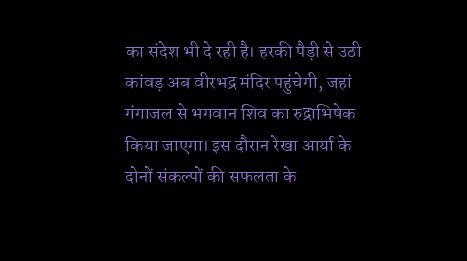का संदेश भी दे रही है। हरकी पैड़ी से उठी कांवड़ अब वीरभद्र मंदिर पहुंचेगी, जहां गंगाजल से भगवान शिव का रुद्राभिषेक किया जाएगा। इस दौरान रेखा आर्या के दोनों संकल्पों की सफलता के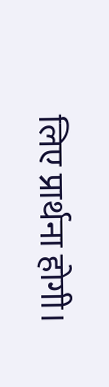लिए प्रार्थना होगी।